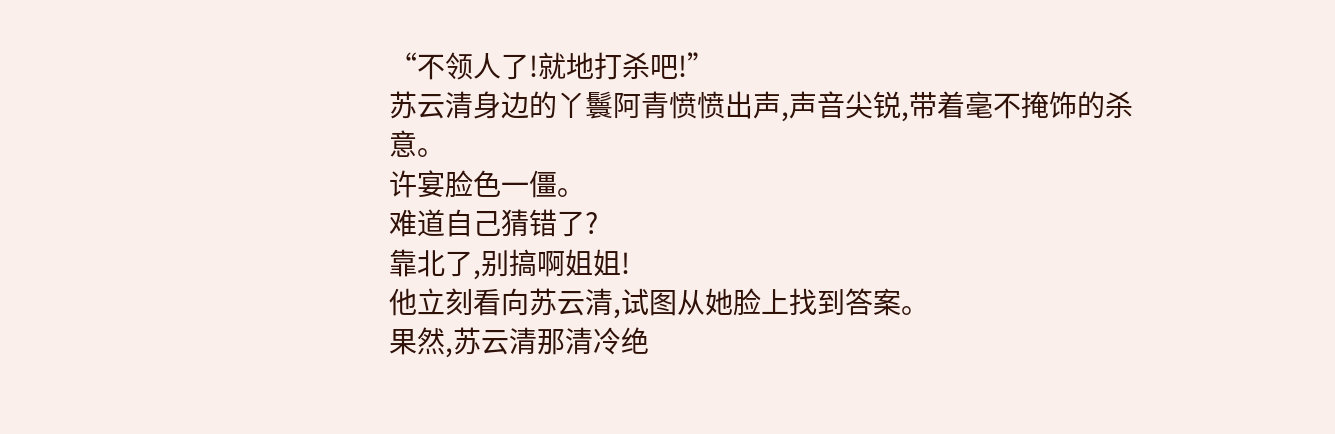“不领人了!就地打杀吧!”
苏云清身边的丫鬟阿青愤愤出声,声音尖锐,带着毫不掩饰的杀意。
许宴脸色一僵。
难道自己猜错了?
靠北了,别搞啊姐姐!
他立刻看向苏云清,试图从她脸上找到答案。
果然,苏云清那清冷绝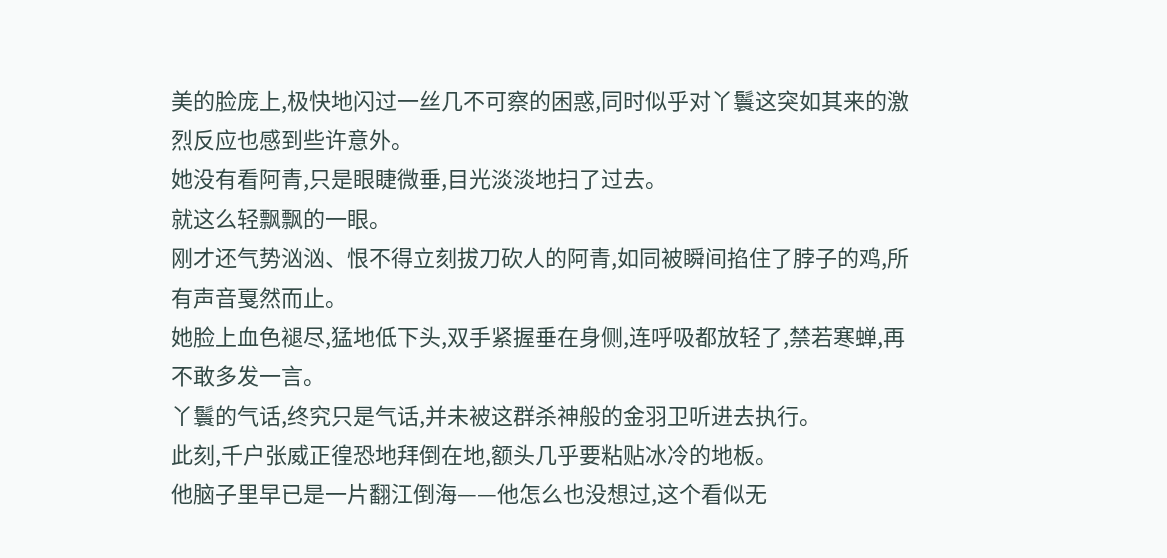美的脸庞上,极快地闪过一丝几不可察的困惑,同时似乎对丫鬟这突如其来的激烈反应也感到些许意外。
她没有看阿青,只是眼睫微垂,目光淡淡地扫了过去。
就这么轻飘飘的一眼。
刚才还气势汹汹、恨不得立刻拔刀砍人的阿青,如同被瞬间掐住了脖子的鸡,所有声音戛然而止。
她脸上血色褪尽,猛地低下头,双手紧握垂在身侧,连呼吸都放轻了,禁若寒蝉,再不敢多发一言。
丫鬟的气话,终究只是气话,并未被这群杀神般的金羽卫听进去执行。
此刻,千户张威正徨恐地拜倒在地,额头几乎要粘贴冰冷的地板。
他脑子里早已是一片翻江倒海——他怎么也没想过,这个看似无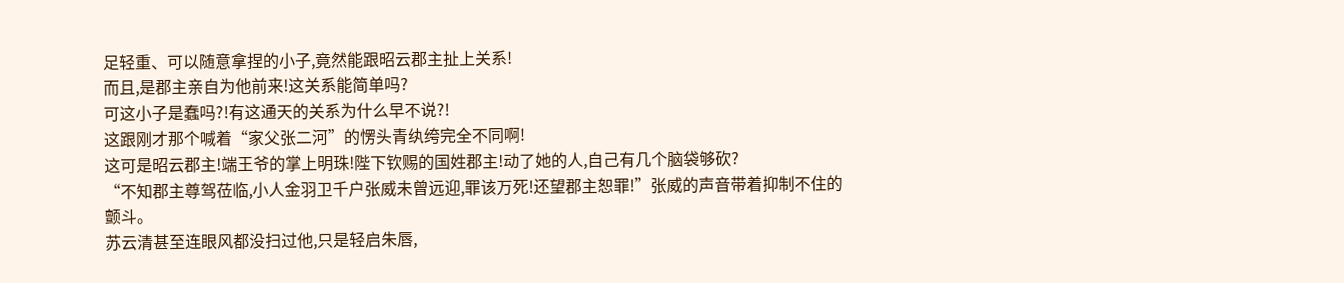足轻重、可以随意拿捏的小子,竟然能跟昭云郡主扯上关系!
而且,是郡主亲自为他前来!这关系能简单吗?
可这小子是蠢吗?!有这通天的关系为什么早不说?!
这跟刚才那个喊着“家父张二河”的愣头青纨绔完全不同啊!
这可是昭云郡主!端王爷的掌上明珠!陛下钦赐的国姓郡主!动了她的人,自己有几个脑袋够砍?
“不知郡主尊驾莅临,小人金羽卫千户张威未曾远迎,罪该万死!还望郡主恕罪!”张威的声音带着抑制不住的颤斗。
苏云清甚至连眼风都没扫过他,只是轻启朱唇,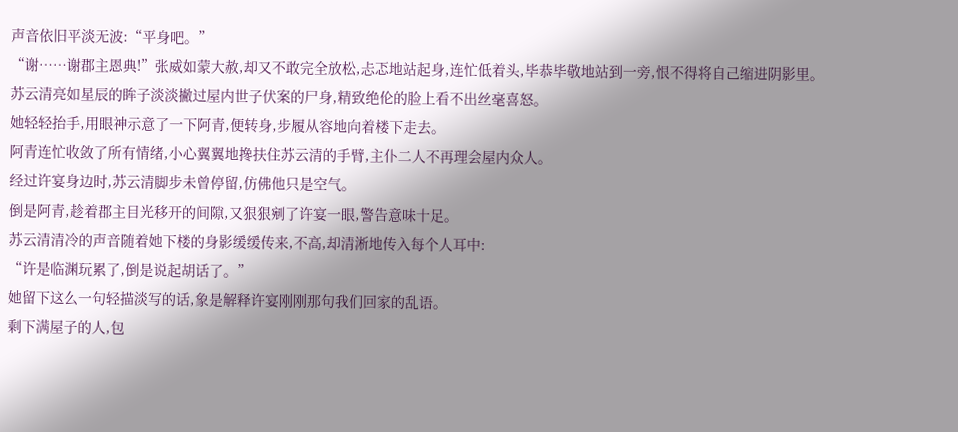声音依旧平淡无波:“平身吧。”
“谢……谢郡主恩典!”张威如蒙大赦,却又不敢完全放松,忐忑地站起身,连忙低着头,毕恭毕敬地站到一旁,恨不得将自己缩进阴影里。
苏云清亮如星辰的眸子淡淡撇过屋内世子伏案的尸身,精致绝伦的脸上看不出丝毫喜怒。
她轻轻抬手,用眼神示意了一下阿青,便转身,步履从容地向着楼下走去。
阿青连忙收敛了所有情绪,小心翼翼地搀扶住苏云清的手臂,主仆二人不再理会屋内众人。
经过许宴身边时,苏云清脚步未曾停留,仿佛他只是空气。
倒是阿青,趁着郡主目光移开的间隙,又狠狠剜了许宴一眼,警告意味十足。
苏云清清冷的声音随着她下楼的身影缓缓传来,不高,却清淅地传入每个人耳中:
“许是临渊玩累了,倒是说起胡话了。”
她留下这么一句轻描淡写的话,象是解释许宴刚刚那句我们回家的乱语。
剩下满屋子的人,包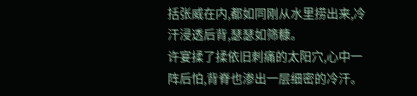括张威在内,都如同刚从水里捞出来,冷汗浸透后背,瑟瑟如筛糠。
许宴揉了揉依旧刺痛的太阳穴,心中一阵后怕,背脊也渗出一层细密的冷汗。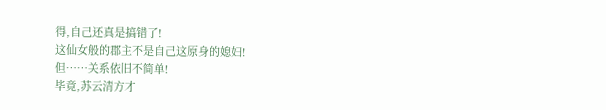得,自己还真是搞错了!
这仙女般的郡主不是自己这原身的媳妇!
但……关系依旧不简单!
毕竟,苏云清方才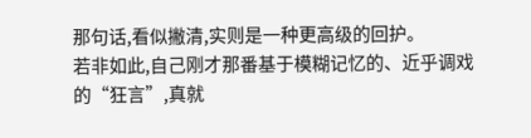那句话,看似撇清,实则是一种更高级的回护。
若非如此,自己刚才那番基于模糊记忆的、近乎调戏的“狂言”,真就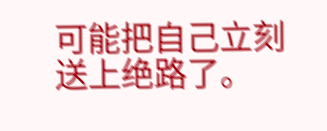可能把自己立刻送上绝路了。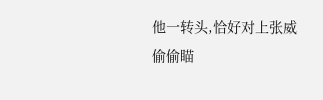他一转头,恰好对上张威偷偷瞄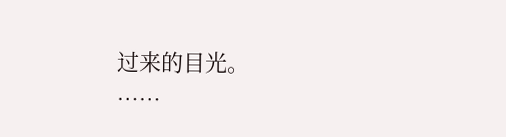过来的目光。
……